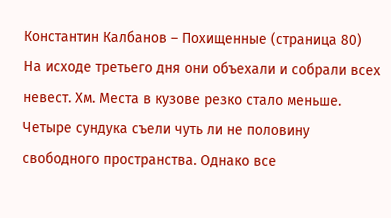Константин Калбанов – Похищенные (страница 80)
На исходе третьего дня они объехали и собрали всех невест. Хм. Места в кузове резко стало меньше. Четыре сундука съели чуть ли не половину свободного пространства. Однако все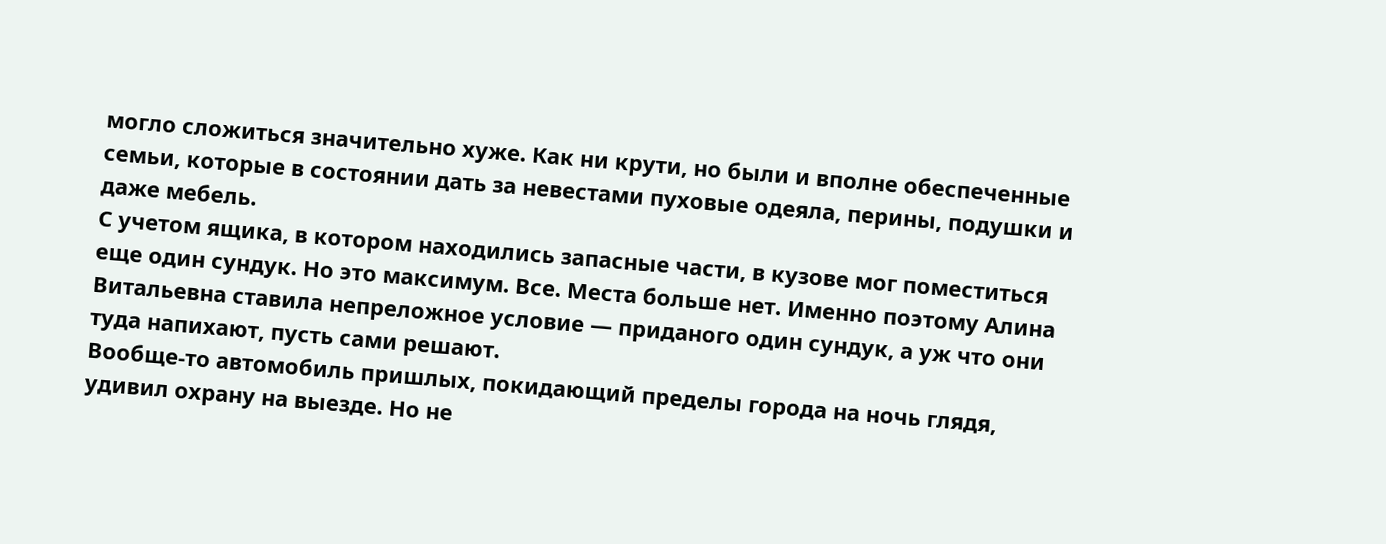могло сложиться значительно хуже. Как ни крути, но были и вполне обеспеченные семьи, которые в состоянии дать за невестами пуховые одеяла, перины, подушки и даже мебель.
С учетом ящика, в котором находились запасные части, в кузове мог поместиться еще один сундук. Но это максимум. Все. Места больше нет. Именно поэтому Алина Витальевна ставила непреложное условие — приданого один сундук, а уж что они туда напихают, пусть сами решают.
Вообще-то автомобиль пришлых, покидающий пределы города на ночь глядя, удивил охрану на выезде. Но не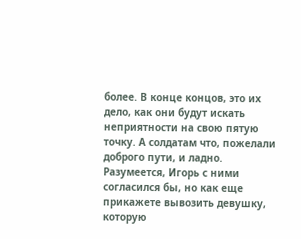более. В конце концов, это их дело, как они будут искать неприятности на свою пятую точку. А солдатам что, пожелали доброго пути, и ладно.
Разумеется, Игорь с ними согласился бы, но как еще прикажете вывозить девушку, которую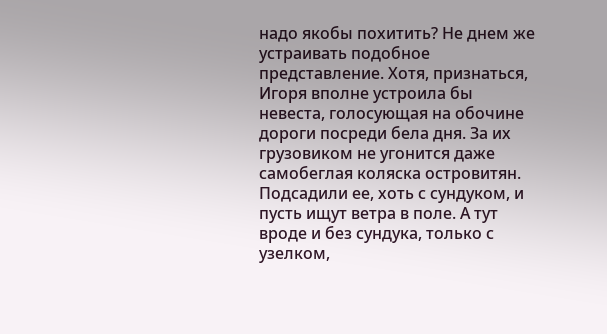надо якобы похитить? Не днем же устраивать подобное представление. Хотя, признаться, Игоря вполне устроила бы невеста, голосующая на обочине дороги посреди бела дня. За их грузовиком не угонится даже самобеглая коляска островитян. Подсадили ее, хоть с сундуком, и пусть ищут ветра в поле. А тут вроде и без сундука, только с узелком,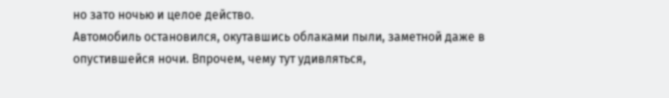но зато ночью и целое действо.
Автомобиль остановился, окутавшись облаками пыли, заметной даже в опустившейся ночи. Впрочем, чему тут удивляться,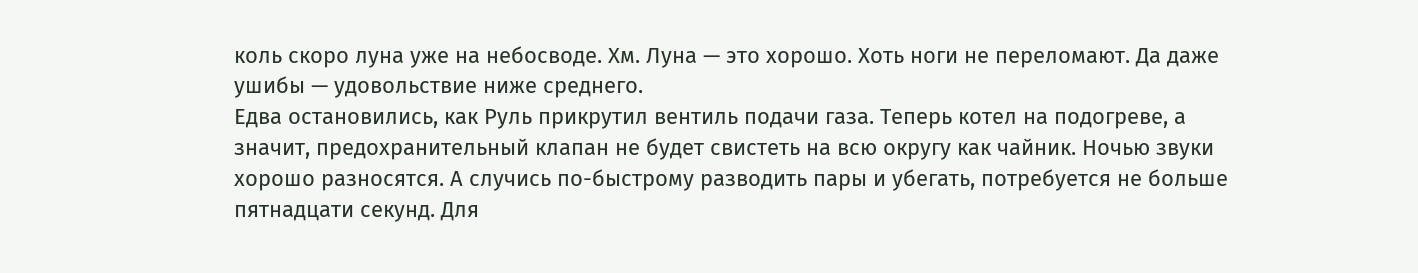коль скоро луна уже на небосводе. Хм. Луна — это хорошо. Хоть ноги не переломают. Да даже ушибы — удовольствие ниже среднего.
Едва остановились, как Руль прикрутил вентиль подачи газа. Теперь котел на подогреве, а значит, предохранительный клапан не будет свистеть на всю округу как чайник. Ночью звуки хорошо разносятся. А случись по-быстрому разводить пары и убегать, потребуется не больше пятнадцати секунд. Для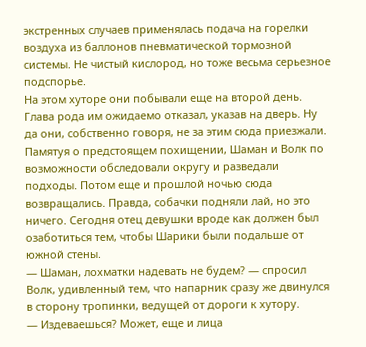экстренных случаев применялась подача на горелки воздуха из баллонов пневматической тормозной системы. Не чистый кислород, но тоже весьма серьезное подспорье.
На этом хуторе они побывали еще на второй день. Глава рода им ожидаемо отказал, указав на дверь. Ну да они, собственно говоря, не за этим сюда приезжали. Памятуя о предстоящем похищении, Шаман и Волк по возможности обследовали округу и разведали подходы. Потом еще и прошлой ночью сюда возвращались. Правда, собачки подняли лай, но это ничего. Сегодня отец девушки вроде как должен был озаботиться тем, чтобы Шарики были подальше от южной стены.
— Шаман, лохматки надевать не будем? — спросил Волк, удивленный тем, что напарник сразу же двинулся в сторону тропинки, ведущей от дороги к хутору.
— Издеваешься? Может, еще и лица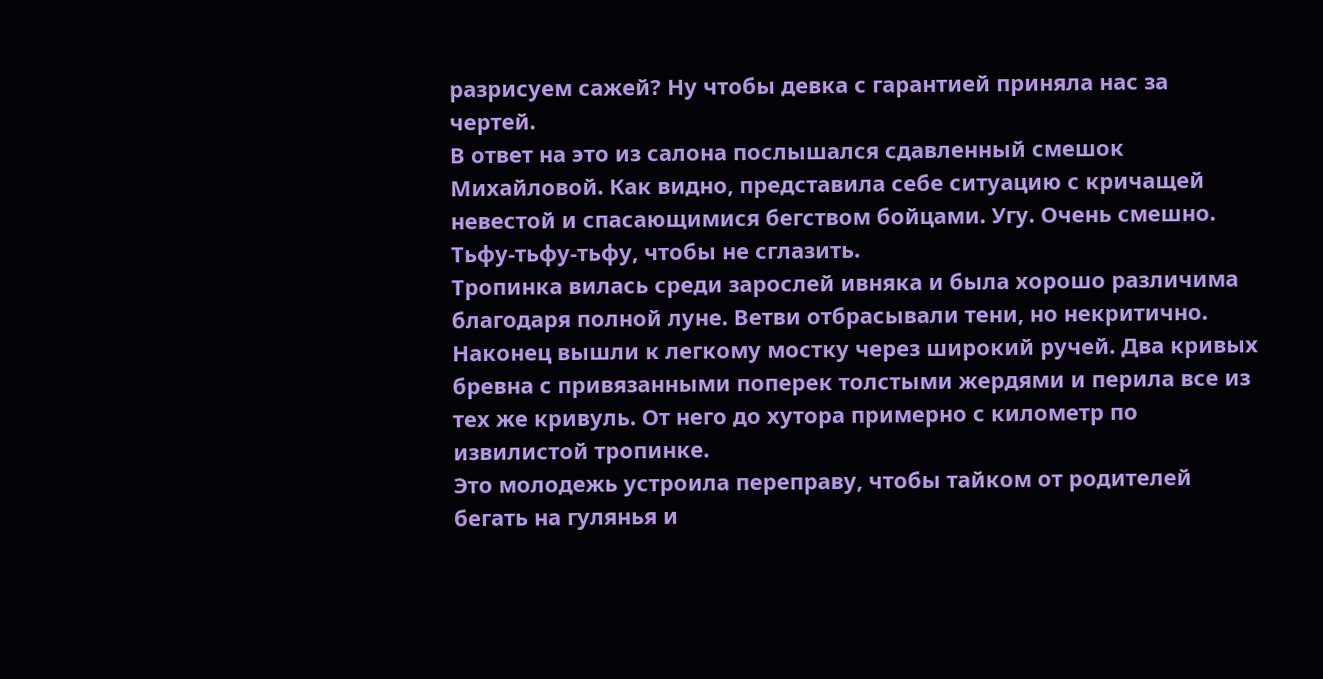разрисуем сажей? Ну чтобы девка с гарантией приняла нас за чертей.
В ответ на это из салона послышался сдавленный смешок Михайловой. Как видно, представила себе ситуацию с кричащей невестой и спасающимися бегством бойцами. Угу. Очень смешно. Тьфу-тьфу-тьфу, чтобы не сглазить.
Тропинка вилась среди зарослей ивняка и была хорошо различима благодаря полной луне. Ветви отбрасывали тени, но некритично. Наконец вышли к легкому мостку через широкий ручей. Два кривых бревна с привязанными поперек толстыми жердями и перила все из тех же кривуль. От него до хутора примерно с километр по извилистой тропинке.
Это молодежь устроила переправу, чтобы тайком от родителей бегать на гулянья и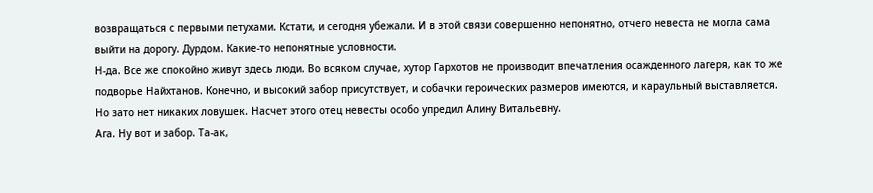возвращаться с первыми петухами. Кстати, и сегодня убежали. И в этой связи совершенно непонятно, отчего невеста не могла сама выйти на дорогу. Дурдом. Какие-то непонятные условности.
Н-да. Все же спокойно живут здесь люди. Во всяком случае, хутор Гархотов не производит впечатления осажденного лагеря, как то же подворье Найхтанов. Конечно, и высокий забор присутствует, и собачки героических размеров имеются, и караульный выставляется. Но зато нет никаких ловушек. Насчет этого отец невесты особо упредил Алину Витальевну.
Ага. Ну вот и забор. Та-ак,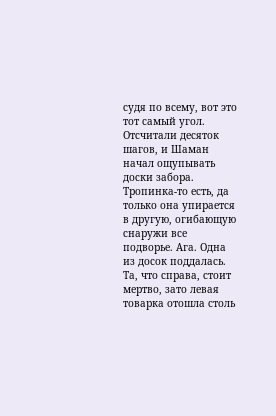судя по всему, вот это тот самый угол. Отсчитали десяток шагов, и Шаман начал ощупывать доски забора. Тропинка-то есть, да только она упирается в другую, огибающую снаружи все подворье. Ага. Одна из досок поддалась. Та, что справа, стоит мертво, зато левая товарка отошла столь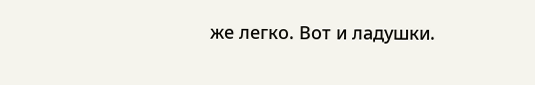же легко. Вот и ладушки.